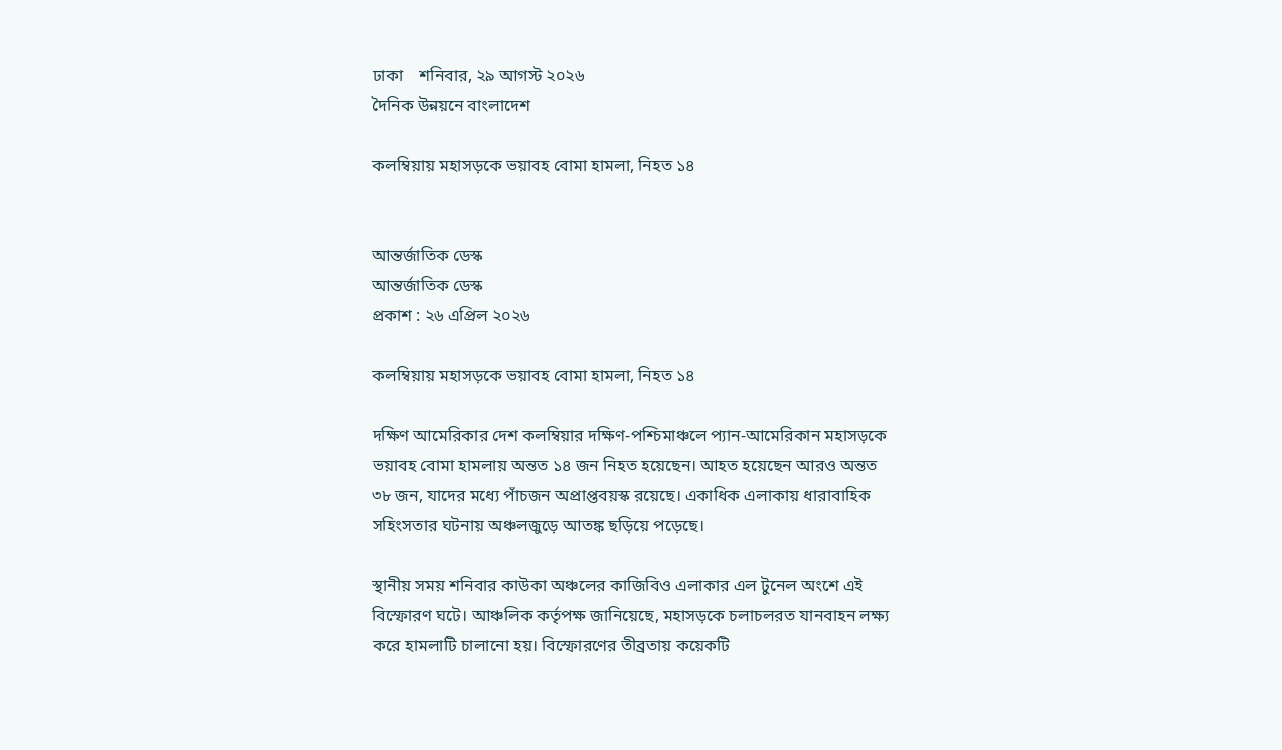ঢাকা    শনিবার, ২৯ আগস্ট ২০২৬
দৈনিক উন্নয়নে বাংলাদেশ

কলম্বিয়ায় মহাসড়কে ভয়াবহ বোমা হামলা, নিহত ১৪


আন্তর্জাতিক ডেস্ক
আন্তর্জাতিক ডেস্ক
প্রকাশ : ২৬ এপ্রিল ২০২৬

কলম্বিয়ায় মহাসড়কে ভয়াবহ বোমা হামলা, নিহত ১৪

দক্ষিণ আমেরিকার দেশ কলম্বিয়ার দক্ষিণ-পশ্চিমাঞ্চলে প্যান-আমেরিকান মহাসড়কে ভয়াবহ বোমা হামলায় অন্তত ১৪ জন নিহত হয়েছেন। আহত হয়েছেন আরও অন্তত ৩৮ জন, যাদের মধ্যে পাঁচজন অপ্রাপ্তবয়স্ক রয়েছে। একাধিক এলাকায় ধারাবাহিক সহিংসতার ঘটনায় অঞ্চলজুড়ে আতঙ্ক ছড়িয়ে পড়েছে।

স্থানীয় সময় শনিবার কাউকা অঞ্চলের কাজিবিও এলাকার এল টুনেল অংশে এই বিস্ফোরণ ঘটে। আঞ্চলিক কর্তৃপক্ষ জানিয়েছে, মহাসড়কে চলাচলরত যানবাহন লক্ষ্য করে হামলাটি চালানো হয়। বিস্ফোরণের তীব্রতায় কয়েকটি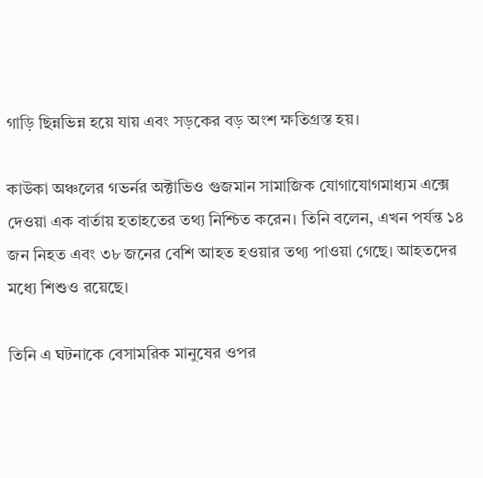গাড়ি ছিন্নভিন্ন হয়ে যায় এবং সড়কের বড় অংশ ক্ষতিগ্রস্ত হয়।

কাউকা অঞ্চলের গভর্নর অক্টাভিও গুজমান সামাজিক যোগাযোগমাধ্যম এক্সে দেওয়া এক বার্তায় হতাহতের তথ্য নিশ্চিত করেন। তিনি বলেন, এখন পর্যন্ত ১৪ জন নিহত এবং ৩৮ জনের বেশি আহত হওয়ার তথ্য পাওয়া গেছে। আহতদের মধ্যে শিশুও রয়েছে।

তিনি এ ঘটনাকে বেসামরিক মানুষের ওপর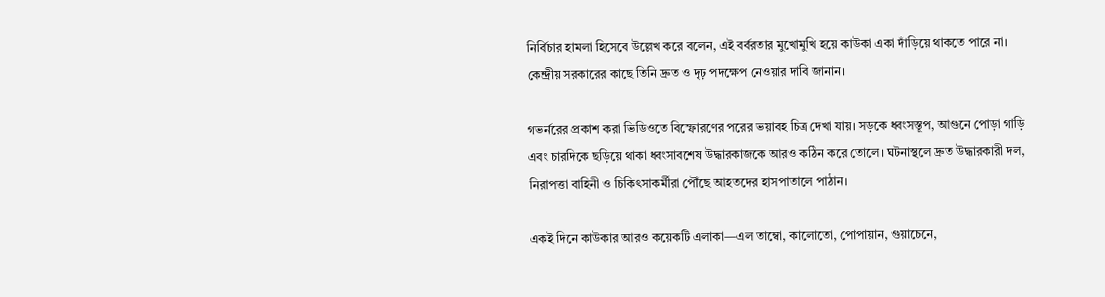নির্বিচার হামলা হিসেবে উল্লেখ করে বলেন, এই বর্বরতার মুখোমুখি হয়ে কাউকা একা দাঁড়িয়ে থাকতে পারে না। কেন্দ্রীয় সরকারের কাছে তিনি দ্রুত ও দৃঢ় পদক্ষেপ নেওয়ার দাবি জানান।

গভর্নরের প্রকাশ করা ভিডিওতে বিস্ফোরণের পরের ভয়াবহ চিত্র দেখা যায়। সড়কে ধ্বংসস্তূপ, আগুনে পোড়া গাড়ি এবং চারদিকে ছড়িয়ে থাকা ধ্বংসাবশেষ উদ্ধারকাজকে আরও কঠিন করে তোলে। ঘটনাস্থলে দ্রুত উদ্ধারকারী দল, নিরাপত্তা বাহিনী ও চিকিৎসাকর্মীরা পৌঁছে আহতদের হাসপাতালে পাঠান।

একই দিনে কাউকার আরও কয়েকটি এলাকা—এল তাম্বো, কালোতো, পোপায়ান, গুয়াচেনে,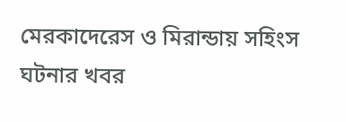মেরকাদেরেস ও মিরান্ডায় সহিংস ঘটনার খবর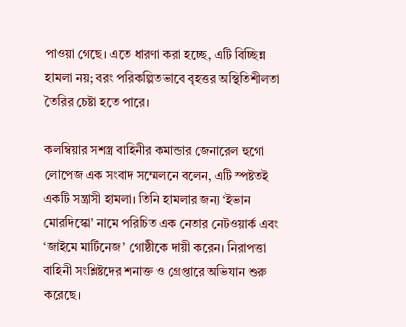পাওয়া গেছে। এতে ধারণা করা হচ্ছে, এটি বিচ্ছিন্ন হামলা নয়; বরং পরিকল্পিতভাবে বৃহত্তর অস্থিতিশীলতা তৈরির চেষ্টা হতে পারে।

কলম্বিয়ার সশস্ত্র বাহিনীর কমান্ডার জেনারেল হুগো লোপেজ এক সংবাদ সম্মেলনে বলেন, এটি স্পষ্টতই একটি সন্ত্রাসী হামলা। তিনি হামলার জন্য ‘ইভান মোরদিস্কো’ নামে পরিচিত এক নেতার নেটওয়ার্ক এবং ‘জাইমে মার্টিনেজ’ গোষ্ঠীকে দায়ী করেন। নিরাপত্তা বাহিনী সংশ্লিষ্টদের শনাক্ত ও গ্রেপ্তারে অভিযান শুরু করেছে।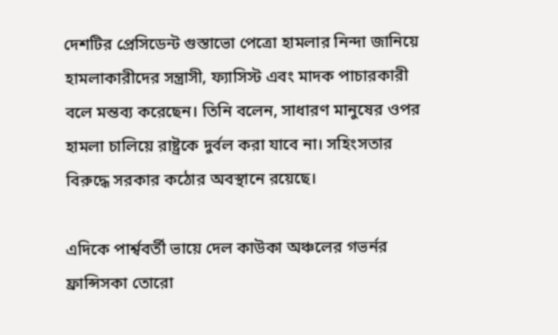দেশটির প্রেসিডেন্ট গুস্তাভো পেত্রো হামলার নিন্দা জানিয়ে হামলাকারীদের সন্ত্রাসী, ফ্যাসিস্ট এবং মাদক পাচারকারী বলে মন্তব্য করেছেন। তিনি বলেন, সাধারণ মানুষের ওপর হামলা চালিয়ে রাষ্ট্রকে দুর্বল করা যাবে না। সহিংসতার বিরুদ্ধে সরকার কঠোর অবস্থানে রয়েছে।

এদিকে পার্শ্ববর্তী ভায়ে দেল কাউকা অঞ্চলের গভর্নর ফ্রান্সিসকা তোরো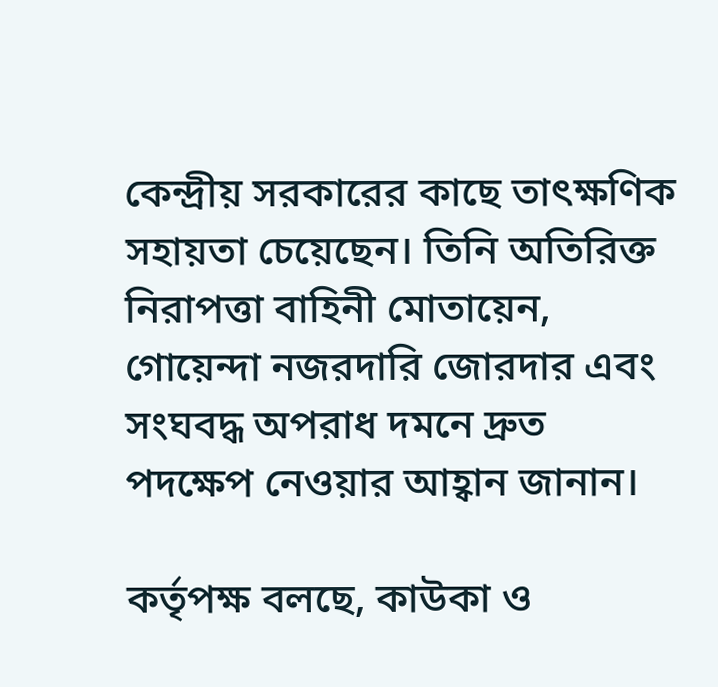কেন্দ্রীয় সরকারের কাছে তাৎক্ষণিক সহায়তা চেয়েছেন। তিনি অতিরিক্ত নিরাপত্তা বাহিনী মোতায়েন, গোয়েন্দা নজরদারি জোরদার এবং সংঘবদ্ধ অপরাধ দমনে দ্রুত পদক্ষেপ নেওয়ার আহ্বান জানান।

কর্তৃপক্ষ বলছে, কাউকা ও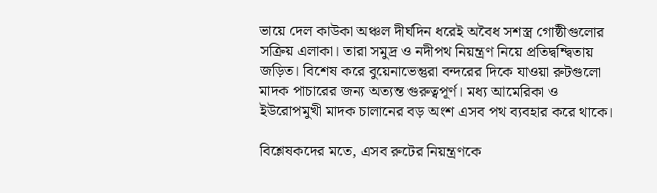ভায়ে দেল কাউকা অঞ্চল দীর্ঘদিন ধরেই অবৈধ সশস্ত্র গোষ্ঠীগুলোর সক্রিয় এলাকা। তারা সমুদ্র ও নদীপথ নিয়ন্ত্রণ নিয়ে প্রতিদ্বন্দ্বিতায় জড়িত। বিশেষ করে বুয়েনাভেন্তুরা বন্দরের দিকে যাওয়া রুটগুলো মাদক পাচারের জন্য অত্যন্ত গুরুত্বপূর্ণ। মধ্য আমেরিকা ও ইউরোপমুখী মাদক চালানের বড় অংশ এসব পথ ব্যবহার করে থাকে।

বিশ্লেষকদের মতে, এসব রুটের নিয়ন্ত্রণকে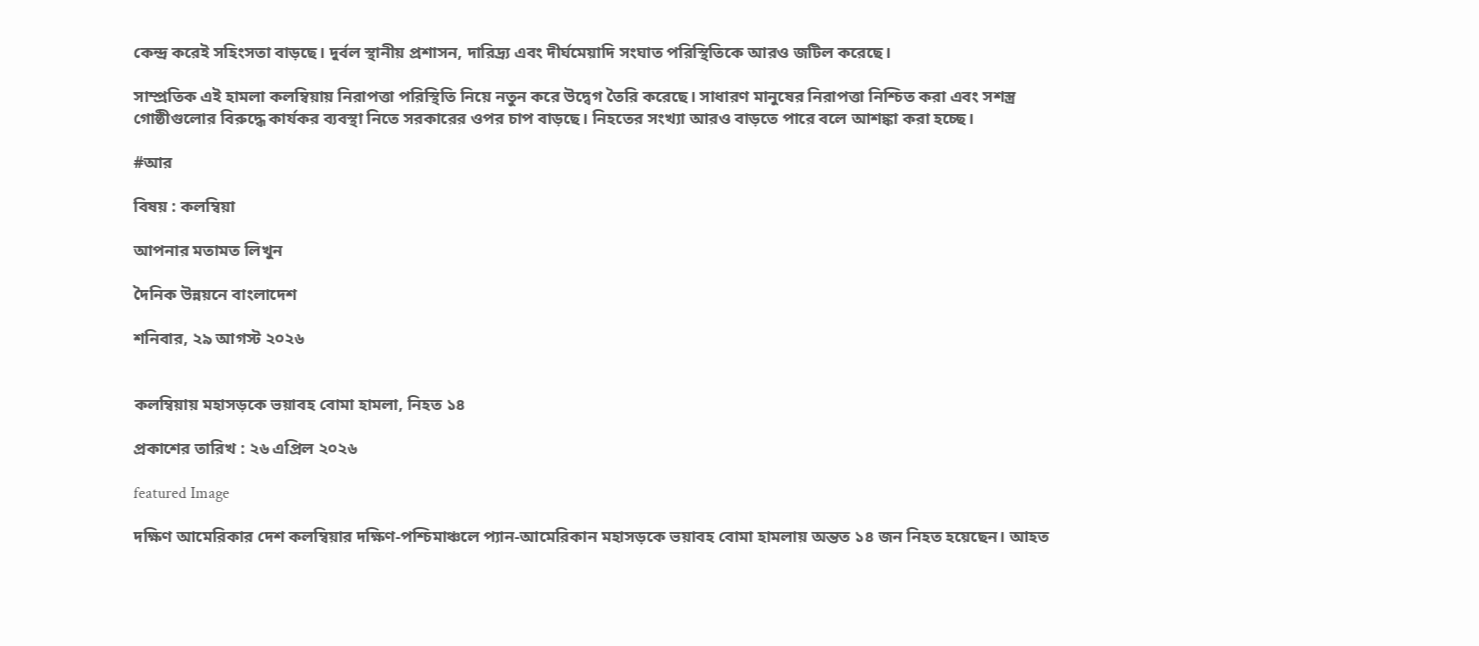কেন্দ্র করেই সহিংসতা বাড়ছে। দুর্বল স্থানীয় প্রশাসন, দারিদ্র্য এবং দীর্ঘমেয়াদি সংঘাত পরিস্থিতিকে আরও জটিল করেছে।

সাম্প্রতিক এই হামলা কলম্বিয়ায় নিরাপত্তা পরিস্থিতি নিয়ে নতুন করে উদ্বেগ তৈরি করেছে। সাধারণ মানুষের নিরাপত্তা নিশ্চিত করা এবং সশস্ত্র গোষ্ঠীগুলোর বিরুদ্ধে কার্যকর ব্যবস্থা নিতে সরকারের ওপর চাপ বাড়ছে। নিহতের সংখ্যা আরও বাড়তে পারে বলে আশঙ্কা করা হচ্ছে।

#আর

বিষয় : কলম্বিয়া

আপনার মতামত লিখুন

দৈনিক উন্নয়নে বাংলাদেশ

শনিবার, ২৯ আগস্ট ২০২৬


কলম্বিয়ায় মহাসড়কে ভয়াবহ বোমা হামলা, নিহত ১৪

প্রকাশের তারিখ : ২৬ এপ্রিল ২০২৬

featured Image

দক্ষিণ আমেরিকার দেশ কলম্বিয়ার দক্ষিণ-পশ্চিমাঞ্চলে প্যান-আমেরিকান মহাসড়কে ভয়াবহ বোমা হামলায় অন্তত ১৪ জন নিহত হয়েছেন। আহত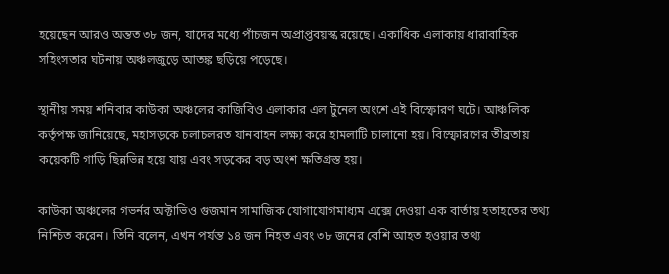হয়েছেন আরও অন্তত ৩৮ জন, যাদের মধ্যে পাঁচজন অপ্রাপ্তবয়স্ক রয়েছে। একাধিক এলাকায় ধারাবাহিক সহিংসতার ঘটনায় অঞ্চলজুড়ে আতঙ্ক ছড়িয়ে পড়েছে।

স্থানীয় সময় শনিবার কাউকা অঞ্চলের কাজিবিও এলাকার এল টুনেল অংশে এই বিস্ফোরণ ঘটে। আঞ্চলিক কর্তৃপক্ষ জানিয়েছে, মহাসড়কে চলাচলরত যানবাহন লক্ষ্য করে হামলাটি চালানো হয়। বিস্ফোরণের তীব্রতায় কয়েকটি গাড়ি ছিন্নভিন্ন হয়ে যায় এবং সড়কের বড় অংশ ক্ষতিগ্রস্ত হয়।

কাউকা অঞ্চলের গভর্নর অক্টাভিও গুজমান সামাজিক যোগাযোগমাধ্যম এক্সে দেওয়া এক বার্তায় হতাহতের তথ্য নিশ্চিত করেন। তিনি বলেন, এখন পর্যন্ত ১৪ জন নিহত এবং ৩৮ জনের বেশি আহত হওয়ার তথ্য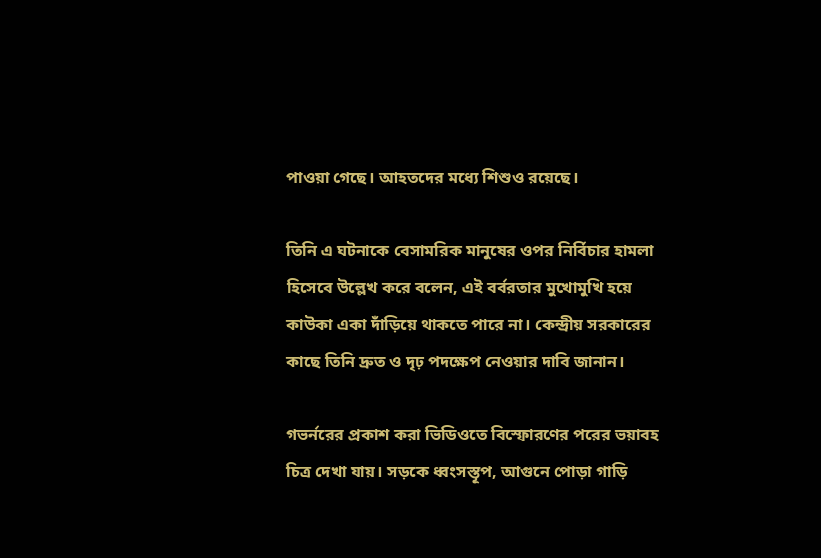পাওয়া গেছে। আহতদের মধ্যে শিশুও রয়েছে।

তিনি এ ঘটনাকে বেসামরিক মানুষের ওপর নির্বিচার হামলা হিসেবে উল্লেখ করে বলেন, এই বর্বরতার মুখোমুখি হয়ে কাউকা একা দাঁড়িয়ে থাকতে পারে না। কেন্দ্রীয় সরকারের কাছে তিনি দ্রুত ও দৃঢ় পদক্ষেপ নেওয়ার দাবি জানান।

গভর্নরের প্রকাশ করা ভিডিওতে বিস্ফোরণের পরের ভয়াবহ চিত্র দেখা যায়। সড়কে ধ্বংসস্তূপ, আগুনে পোড়া গাড়ি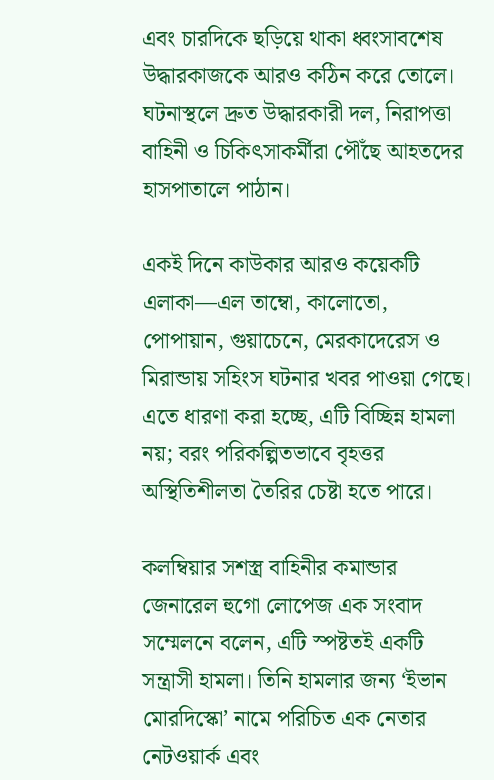এবং চারদিকে ছড়িয়ে থাকা ধ্বংসাবশেষ উদ্ধারকাজকে আরও কঠিন করে তোলে। ঘটনাস্থলে দ্রুত উদ্ধারকারী দল, নিরাপত্তা বাহিনী ও চিকিৎসাকর্মীরা পৌঁছে আহতদের হাসপাতালে পাঠান।

একই দিনে কাউকার আরও কয়েকটি এলাকা—এল তাম্বো, কালোতো, পোপায়ান, গুয়াচেনে, মেরকাদেরেস ও মিরান্ডায় সহিংস ঘটনার খবর পাওয়া গেছে। এতে ধারণা করা হচ্ছে, এটি বিচ্ছিন্ন হামলা নয়; বরং পরিকল্পিতভাবে বৃহত্তর অস্থিতিশীলতা তৈরির চেষ্টা হতে পারে।

কলম্বিয়ার সশস্ত্র বাহিনীর কমান্ডার জেনারেল হুগো লোপেজ এক সংবাদ সম্মেলনে বলেন, এটি স্পষ্টতই একটি সন্ত্রাসী হামলা। তিনি হামলার জন্য ‘ইভান মোরদিস্কো’ নামে পরিচিত এক নেতার নেটওয়ার্ক এবং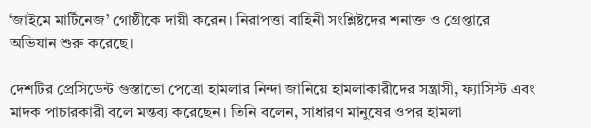‘জাইমে মার্টিনেজ’ গোষ্ঠীকে দায়ী করেন। নিরাপত্তা বাহিনী সংশ্লিষ্টদের শনাক্ত ও গ্রেপ্তারে অভিযান শুরু করেছে।

দেশটির প্রেসিডেন্ট গুস্তাভো পেত্রো হামলার নিন্দা জানিয়ে হামলাকারীদের সন্ত্রাসী, ফ্যাসিস্ট এবং মাদক পাচারকারী বলে মন্তব্য করেছেন। তিনি বলেন, সাধারণ মানুষের ওপর হামলা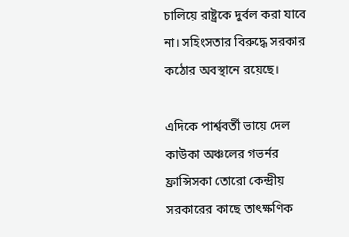চালিয়ে রাষ্ট্রকে দুর্বল করা যাবে না। সহিংসতার বিরুদ্ধে সরকার কঠোর অবস্থানে রয়েছে।

এদিকে পার্শ্ববর্তী ভায়ে দেল কাউকা অঞ্চলের গভর্নর ফ্রান্সিসকা তোরো কেন্দ্রীয় সরকারের কাছে তাৎক্ষণিক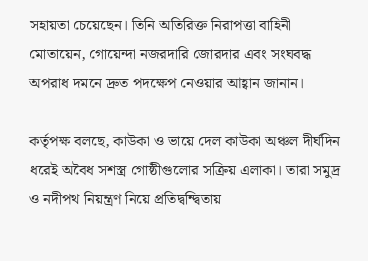সহায়তা চেয়েছেন। তিনি অতিরিক্ত নিরাপত্তা বাহিনী মোতায়েন, গোয়েন্দা নজরদারি জোরদার এবং সংঘবদ্ধ অপরাধ দমনে দ্রুত পদক্ষেপ নেওয়ার আহ্বান জানান।

কর্তৃপক্ষ বলছে, কাউকা ও ভায়ে দেল কাউকা অঞ্চল দীর্ঘদিন ধরেই অবৈধ সশস্ত্র গোষ্ঠীগুলোর সক্রিয় এলাকা। তারা সমুদ্র ও নদীপথ নিয়ন্ত্রণ নিয়ে প্রতিদ্বন্দ্বিতায়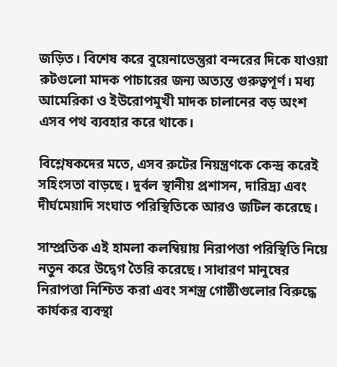জড়িত। বিশেষ করে বুয়েনাভেন্তুরা বন্দরের দিকে যাওয়া রুটগুলো মাদক পাচারের জন্য অত্যন্ত গুরুত্বপূর্ণ। মধ্য আমেরিকা ও ইউরোপমুখী মাদক চালানের বড় অংশ এসব পথ ব্যবহার করে থাকে।

বিশ্লেষকদের মতে, এসব রুটের নিয়ন্ত্রণকে কেন্দ্র করেই সহিংসতা বাড়ছে। দুর্বল স্থানীয় প্রশাসন, দারিদ্র্য এবং দীর্ঘমেয়াদি সংঘাত পরিস্থিতিকে আরও জটিল করেছে।

সাম্প্রতিক এই হামলা কলম্বিয়ায় নিরাপত্তা পরিস্থিতি নিয়ে নতুন করে উদ্বেগ তৈরি করেছে। সাধারণ মানুষের নিরাপত্তা নিশ্চিত করা এবং সশস্ত্র গোষ্ঠীগুলোর বিরুদ্ধে কার্যকর ব্যবস্থা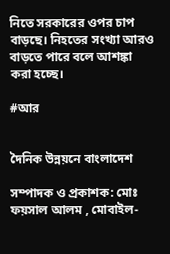নিতে সরকারের ওপর চাপ বাড়ছে। নিহতের সংখ্যা আরও বাড়তে পারে বলে আশঙ্কা করা হচ্ছে।

#আর


দৈনিক উন্নয়নে বাংলাদেশ

সম্পাদক ও প্রকাশক: মোঃ ফয়সাল আলম , মোবাইল-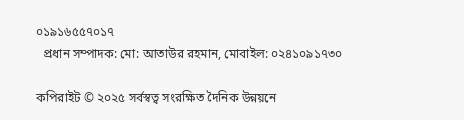০১৯১৬৫৫৭০১৭
  প্রধান সম্পাদক: মো: আতাউর রহমান, মোবাইল: ০২৪১০৯১৭৩০

কপিরাইট © ২০২৫ সর্বস্বত্ব সংরক্ষিত দৈনিক উন্নয়নে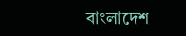বাংলাদেশ